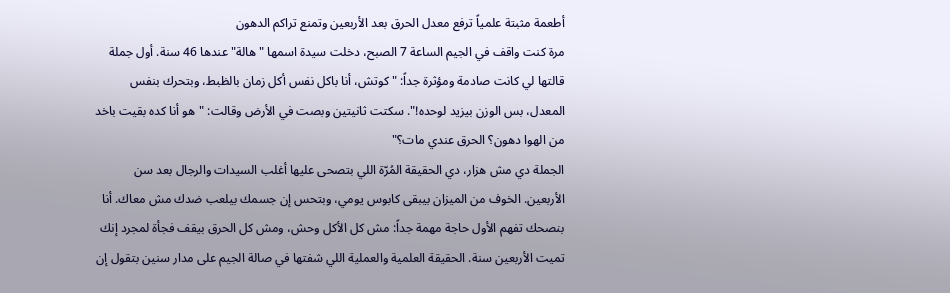أطعمة مثبتة علمياً ترفع معدل الحرق بعد الأربعين وتمنع تراكم الدهون
مرة كنت واقف في الجيم الساعة 7 الصبح، دخلت سيدة اسمها "هالة" عندها 46 سنة. أول جملة قالتها لي كانت صادمة ومؤثرة جداً: "كوتش، أنا باكل نفس أكل زمان بالظبط، وبتحرك بنفس المعدل، بس الوزن بيزيد لوحده!". سكتت ثانيتين وبصت في الأرض وقالت: "هو أنا كده بقيت باخد من الهوا دهون؟ الحرق عندي مات؟"
الجملة دي مش هزار، دي الحقيقة المُرّة اللي بتصحى عليها أغلب السيدات والرجال بعد سن الأربعين. الخوف من الميزان بيبقى كابوس يومي، وبتحس إن جسمك بيلعب ضدك مش معاك. أنا بنصحك تفهم الأول حاجة مهمة جداً: مش كل الأكل وحش، ومش كل الحرق بيقف فجأة لمجرد إنك تميت الأربعين سنة. الحقيقة العلمية والعملية اللي شفتها في صالة الجيم على مدار سنين بتقول إن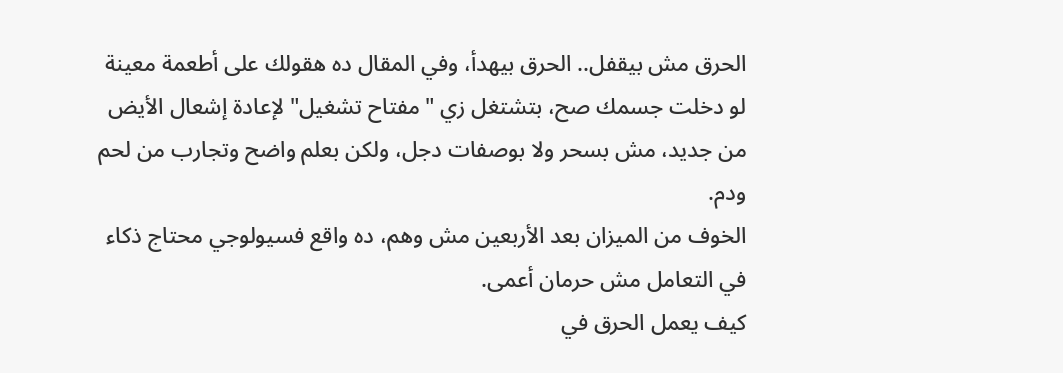الحرق مش بيقفل.. الحرق بيهدأ، وفي المقال ده هقولك على أطعمة معينة لو دخلت جسمك صح، بتشتغل زي "مفتاح تشغيل" لإعادة إشعال الأيض من جديد، مش بسحر ولا بوصفات دجل، ولكن بعلم واضح وتجارب من لحم ودم.
الخوف من الميزان بعد الأربعين مش وهم، ده واقع فسيولوجي محتاج ذكاء في التعامل مش حرمان أعمى.
كيف يعمل الحرق في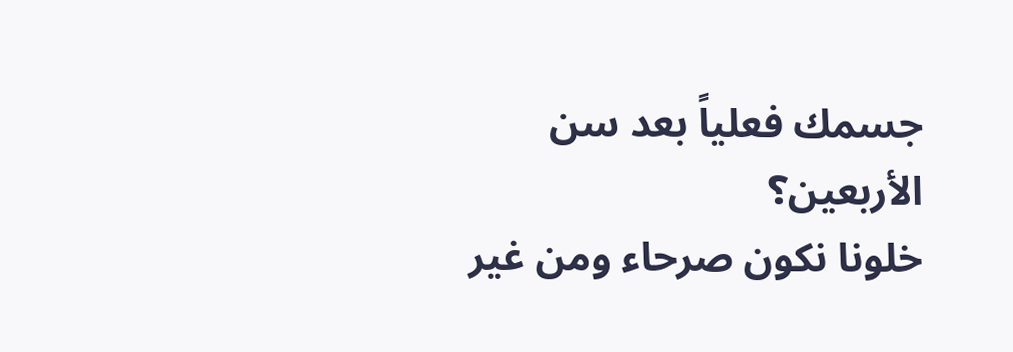جسمك فعلياً بعد سن الأربعين؟
خلونا نكون صرحاء ومن غير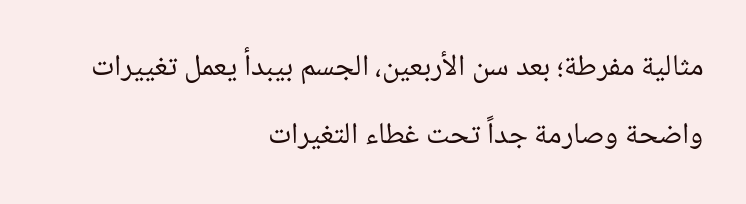مثالية مفرطة؛ بعد سن الأربعين، الجسم بيبدأ يعمل تغييرات واضحة وصارمة جداً تحت غطاء التغيرات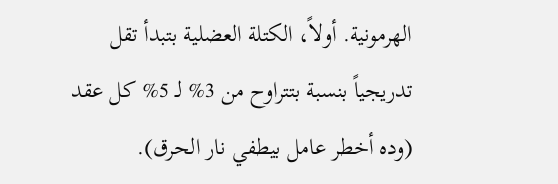الهرمونية. أولاً، الكتلة العضلية بتبدأ تقل تدريجياً بنسبة بتتراوح من 3% لـ 5% كل عقد (وده أخطر عامل بيطفي نار الحرق).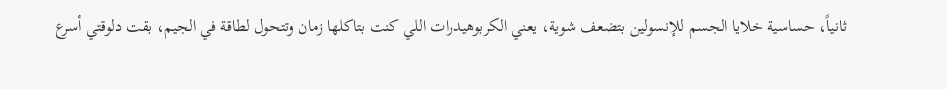ثانياً، حساسية خلايا الجسم للإنسولين بتضعف شوية، يعني الكربوهيدرات اللي كنت بتاكلها زمان وتتحول لطاقة في الجيم، بقت دلوقتي أسرع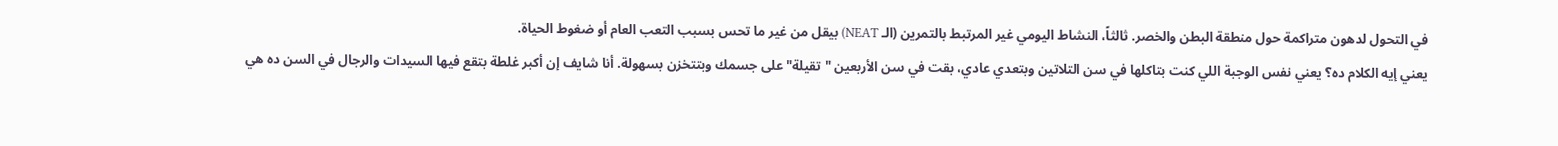في التحول لدهون متراكمة حول منطقة البطن والخصر. ثالثاً، النشاط اليومي غير المرتبط بالتمرين (الـ NEAT) بيقل من غير ما تحس بسبب التعب العام أو ضغوط الحياة.
يعني إيه الكلام ده؟ يعني نفس الوجبة اللي كنت بتاكلها في سن التلاتين وبتعدي عادي، بقت في سن الأربعين "تقيلة" على جسمك وبتتخزن بسهولة. أنا شايف إن أكبر غلطة بتقع فيها السيدات والرجال في السن ده هي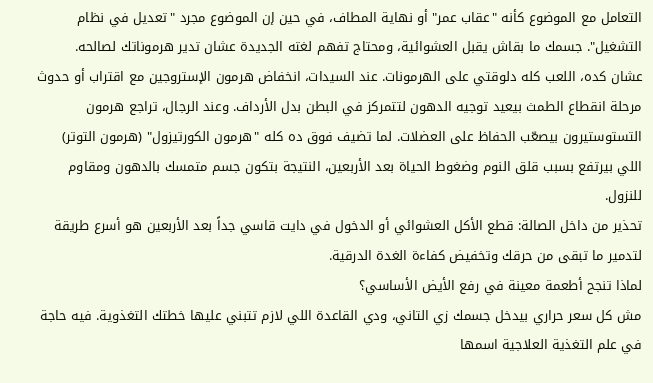التعامل مع الموضوع كأنه "عقاب عمر" أو نهاية المطاف، في حين إن الموضوع مجرد "تعديل في نظام التشغيل". جسمك ما بقاش يقبل العشوائية، ومحتاج تفهم لغته الجديدة عشان تدير هرموناتك لصالحه.
عشان كده، اللعب كله دلوقتي على الهرمونات. عند السيدات، انخفاض هرمون الإستروجين مع اقتراب أو حدوث مرحلة انقطاع الطمث بيعيد توجيه الدهون لتتمركز في البطن بدل الأرداف. وعند الرجال، تراجع هرمون التستوستيرون بيصعّب الحفاظ على العضلات. لما تضيف فوق ده كله "هرمون الكورتيزول" (هرمون التوتر) اللي بيرتفع بسبب قلق النوم وضغوط الحياة بعد الأربعين، النتيجة بتكون جسم متمسك بالدهون ومقاوم للنزول.
تحذير من داخل الصالة: قطع الأكل العشوائي أو الدخول في دايت قاسي جداً بعد الأربعين هو أسرع طريقة لتدمير ما تبقى من حرقك وتخفيض كفاءة الغدة الدرقية.
لماذا تنجح أطعمة معينة في رفع الأيض الأساسي؟
مش كل سعر حراري بيدخل جسمك زي التاني، ودي القاعدة اللي لازم تتبني عليها خطتك التغذوية. فيه حاجة في علم التغذية العلاجية اسمها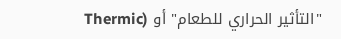"التأثير الحراري للطعام" أو (Thermic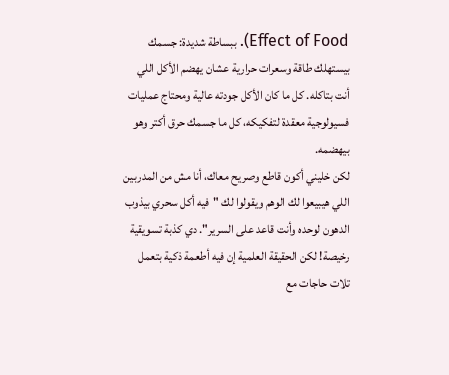Effect of Food). ببساطة شديدة: جسمك بيستهلك طاقة وسعرات حرارية عشان يهضم الأكل اللي أنت بتاكله. كل ما كان الأكل جودته عالية ومحتاج عمليات فسيولوجية معقدة لتفكيكه، كل ما جسمك حرق أكتر وهو بيهضمه.
لكن خليني أكون قاطع وصريح معاك، أنا مش من المدربين اللي هيبيعوا لك الوهم ويقولوا لك "فيه أكل سحري بيذوب الدهون لوحده وأنت قاعد على السرير". دي كذبة تسويقية رخيصة! لكن الحقيقة العلمية إن فيه أطعمة ذكية بتعمل تلات حاجات مع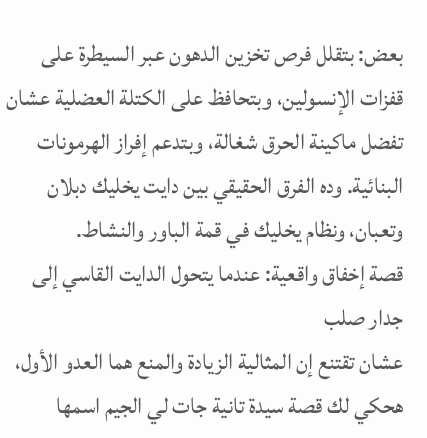بعض: بتقلل فرص تخزين الدهون عبر السيطرة على قفزات الإنسولين، وبتحافظ على الكتلة العضلية عشان تفضل ماكينة الحرق شغالة، وبتدعم إفراز الهرمونات البنائية. وده الفرق الحقيقي بين دايت يخليك دبلان وتعبان، ونظام يخليك في قمة الباور والنشاط.
قصة إخفاق واقعية: عندما يتحول الدايت القاسي إلى جدار صلب
عشان تقتنع إن المثالية الزيادة والمنع هما العدو الأول، هحكي لك قصة سيدة تانية جات لي الجيم اسمها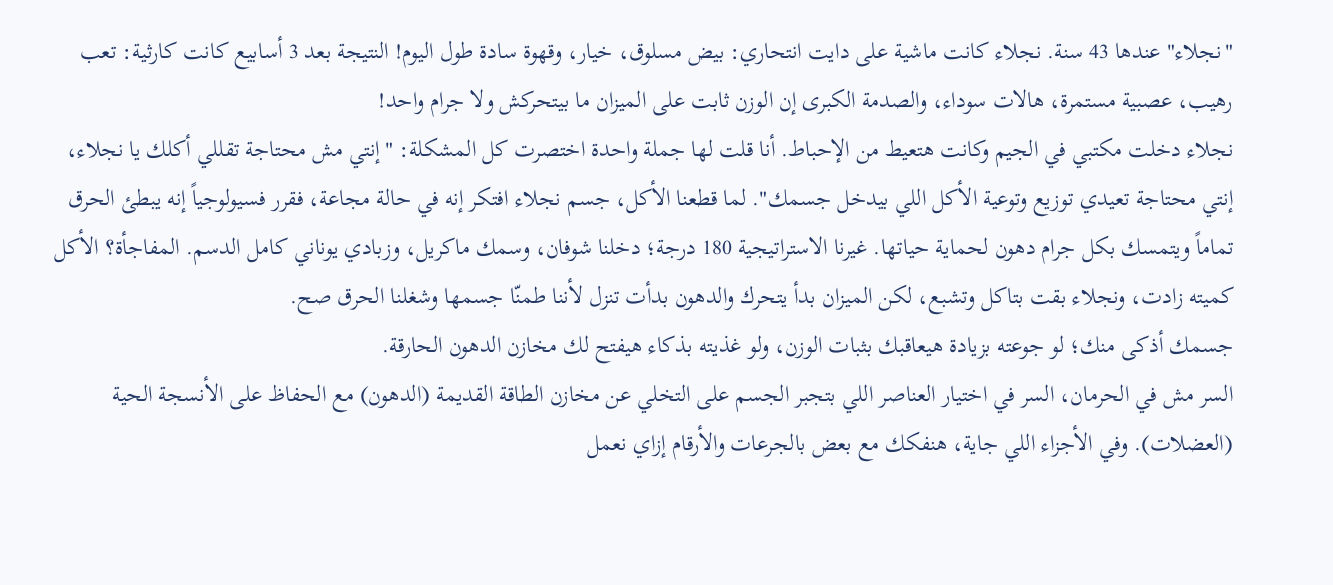"نجلاء" عندها 43 سنة. نجلاء كانت ماشية على دايت انتحاري: بيض مسلوق، خيار، وقهوة سادة طول اليوم! النتيجة بعد 3 أسابيع كانت كارثية: تعب رهيب، عصبية مستمرة، هالات سوداء، والصدمة الكبرى إن الوزن ثابت على الميزان ما بيتحركش ولا جرام واحد!
نجلاء دخلت مكتبي في الجيم وكانت هتعيط من الإحباط. أنا قلت لها جملة واحدة اختصرت كل المشكلة: "إنتي مش محتاجة تقللي أكلك يا نجلاء، إنتي محتاجة تعيدي توزيع وتوعية الأكل اللي بيدخل جسمك". لما قطعنا الأكل، جسم نجلاء افتكر إنه في حالة مجاعة، فقرر فسيولوجياً إنه يبطئ الحرق تماماً ويتمسك بكل جرام دهون لحماية حياتها. غيرنا الاستراتيجية 180 درجة؛ دخلنا شوفان، وسمك ماكريل، وزبادي يوناني كامل الدسم. المفاجأة؟ الأكل كميته زادت، ونجلاء بقت بتاكل وتشبع، لكن الميزان بدأ يتحرك والدهون بدأت تنزل لأننا طمنّا جسمها وشغلنا الحرق صح.
جسمك أذكى منك؛ لو جوعته بزيادة هيعاقبك بثبات الوزن، ولو غذيته بذكاء هيفتح لك مخازن الدهون الحارقة.
السر مش في الحرمان، السر في اختيار العناصر اللي بتجبر الجسم على التخلي عن مخازن الطاقة القديمة (الدهون) مع الحفاظ على الأنسجة الحية (العضلات). وفي الأجزاء اللي جاية، هنفكك مع بعض بالجرعات والأرقام إزاي نعمل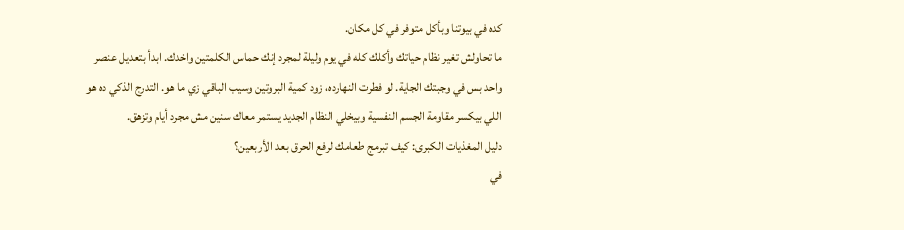كده في بيوتنا وبأكل متوفر في كل مكان.
ما تحاولش تغير نظام حياتك وأكلك كله في يوم وليلة لمجرد إنك حماس الكلمتين واخدك. ابدأ بتعديل عنصر واحد بس في وجبتك الجاية. لو فطرت النهارده، زود كمية البروتين وسيب الباقي زي ما هو. التدرج الذكي ده هو اللي بيكسر مقاومة الجسم النفسية وبيخلي النظام الجديد يستمر معاك سنين مش مجرد أيام وتزهق.
دليل المغذيات الكبرى: كيف تبرمج طعامك لرفع الحرق بعد الأربعين؟
في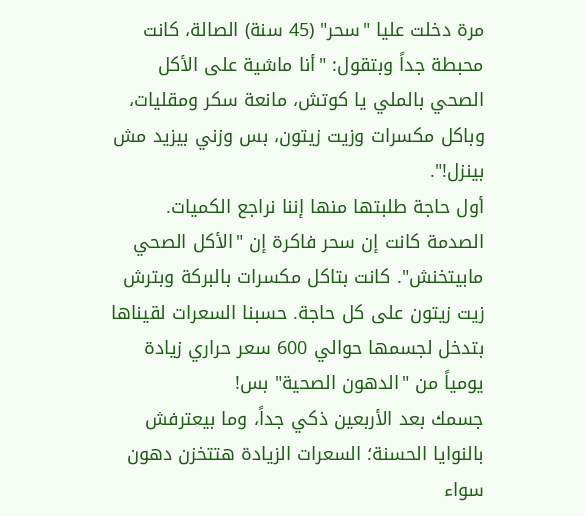مرة دخلت عليا "سحر" (45 سنة) الصالة، كانت محبطة جداً وبتقول: "أنا ماشية على الأكل الصحي بالملي يا كوتش، مانعة سكر ومقليات، وباكل مكسرات وزيت زيتون، بس وزني بيزيد مش بينزل!".
أول حاجة طلبتها منها إننا نراجع الكميات. الصدمة كانت إن سحر فاكرة إن "الأكل الصحي مابيتخنش". كانت بتاكل مكسرات بالبركة وبترش زيت زيتون على كل حاجة. حسبنا السعرات لقيناها بتدخل لجسمها حوالي 600 سعر حراري زيادة يومياً من "الدهون الصحية" بس!
جسمك بعد الأربعين ذكي جداً، وما بيعترفش بالنوايا الحسنة؛ السعرات الزيادة هتتخزن دهون سواء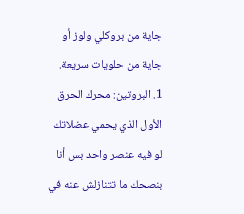جاية من بروكلي ولوز أو جاية من حلويات سريعة.
1. البروتين: محرك الحرق الأول الذي يحمي عضلاتك
لو فيه عنصر واحد بس أنا بنصحك ما تتنازلش عنه في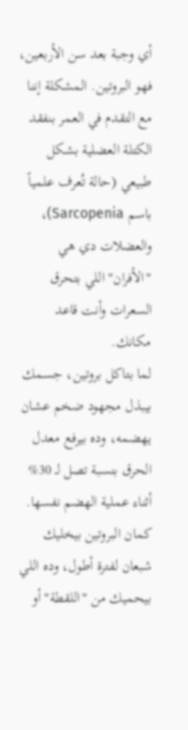أي وجبة بعد سن الأربعين، فهو البروتين. المشكلة إننا مع التقدم في العمر بنفقد الكتلة العضلية بشكل طبيعي (حالة تُعرف علمياً باسم Sarcopenia)، والعضلات دي هي "الأفران" اللي بتحرق السعرات وأنت قاعد مكانك.
لما بتاكل بروتين، جسمك بيبذل مجهود ضخم عشان يهضمه، وده بيرفع معدل الحرق بنسبة تصل لـ 30% أثناء عملية الهضم نفسها. كمان البروتين بيخليك شبعان لفترة أطول، وده اللي بيحميك من "اللقطة" أو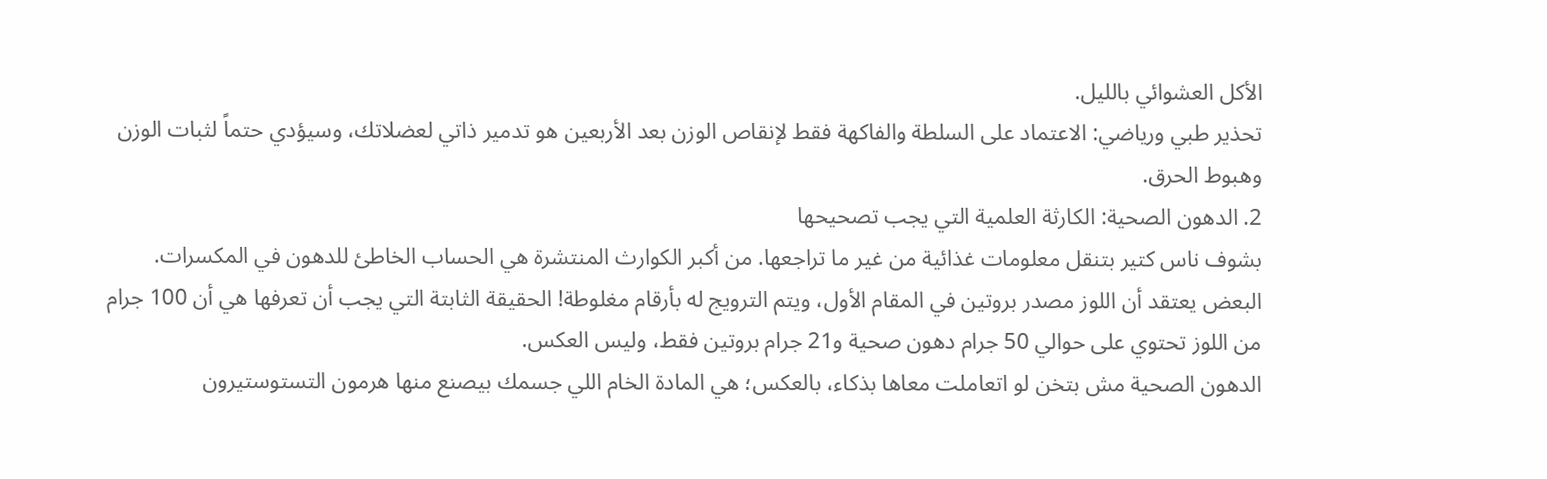الأكل العشوائي بالليل.
تحذير طبي ورياضي: الاعتماد على السلطة والفاكهة فقط لإنقاص الوزن بعد الأربعين هو تدمير ذاتي لعضلاتك، وسيؤدي حتماً لثبات الوزن وهبوط الحرق.
2. الدهون الصحية: الكارثة العلمية التي يجب تصحيحها
بشوف ناس كتير بتنقل معلومات غذائية من غير ما تراجعها. من أكبر الكوارث المنتشرة هي الحساب الخاطئ للدهون في المكسرات. البعض يعتقد أن اللوز مصدر بروتين في المقام الأول، ويتم الترويج له بأرقام مغلوطة! الحقيقة الثابتة التي يجب أن تعرفها هي أن 100 جرام من اللوز تحتوي على حوالي 50 جرام دهون صحية و21 جرام بروتين فقط، وليس العكس.
الدهون الصحية مش بتخن لو اتعاملت معاها بذكاء، بالعكس؛ هي المادة الخام اللي جسمك بيصنع منها هرمون التستوستيرون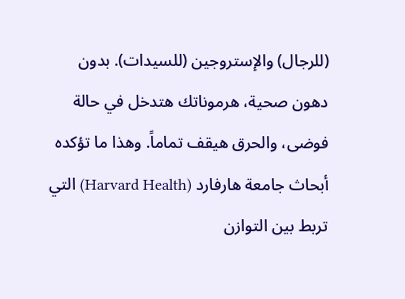(للرجال) والإستروجين (للسيدات). بدون دهون صحية، هرموناتك هتدخل في حالة فوضى، والحرق هيقف تماماً. وهذا ما تؤكده أبحاث جامعة هارفارد (Harvard Health) التي تربط بين التوازن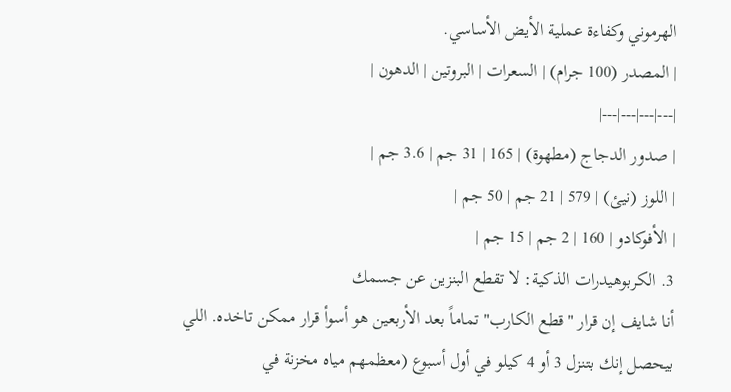الهرموني وكفاءة عملية الأيض الأساسي.
| المصدر (100 جرام) | السعرات | البروتين | الدهون |
|---|---|---|---|
| صدور الدجاج (مطهوة) | 165 | 31 جم | 3.6 جم |
| اللوز (نيئ) | 579 | 21 جم | 50 جم |
| الأفوكادو | 160 | 2 جم | 15 جم |
3. الكربوهيدرات الذكية: لا تقطع البنزين عن جسمك
أنا شايف إن قرار "قطع الكارب" تماماً بعد الأربعين هو أسوأ قرار ممكن تاخده. اللي بيحصل إنك بتنزل 3 أو 4 كيلو في أول أسبوع (معظمهم مياه مخزنة في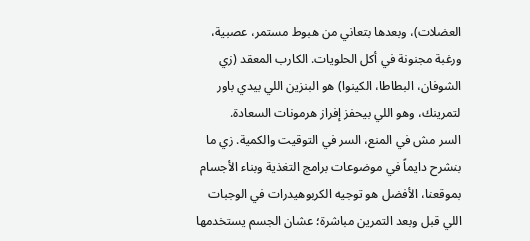العضلات)، وبعدها بتعاني من هبوط مستمر، عصبية، ورغبة مجنونة في أكل الحلويات. الكارب المعقد (زي الشوفان، البطاطا، الكينوا) هو البنزين اللي بيدي باور لتمرينك، وهو اللي بيحفز إفراز هرمونات السعادة.
السر مش في المنع، السر في التوقيت والكمية. زي ما بنشرح دايماً في موضوعات برامج التغذية وبناء الأجسام بموقعنا، الأفضل هو توجيه الكربوهيدرات في الوجبات اللي قبل وبعد التمرين مباشرة؛ عشان الجسم يستخدمها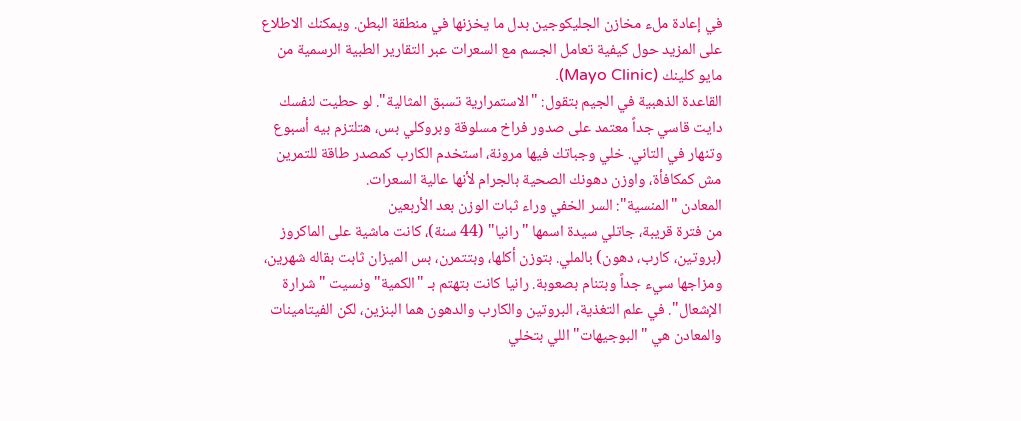في إعادة ملء مخازن الجليكوجين بدل ما يخزنها في منطقة البطن. ويمكنك الاطلاع على المزيد حول كيفية تعامل الجسم مع السعرات عبر التقارير الطبية الرسمية من مايو كلينك (Mayo Clinic).
القاعدة الذهبية في الجيم بتقول: "الاستمرارية تسبق المثالية". لو حطيت لنفسك دايت قاسي جداً معتمد على صدور فراخ مسلوقة وبروكلي بس، هتلتزم بيه أسبوع وتنهار في التاني. خلي وجباتك فيها مرونة، استخدم الكارب كمصدر طاقة للتمرين مش كمكافأة، واوزن دهونك الصحية بالجرام لأنها عالية السعرات.
المعادن "المنسية": السر الخفي وراء ثبات الوزن بعد الأربعين
من فترة قريبة، جاتلي سيدة اسمها "رانيا" (44 سنة)، كانت ماشية على الماكروز (بروتين، كارب، دهون) بالملي. بتوزن أكلها، وبتتمرن، بس الميزان ثابت بقاله شهرين، ومزاجها سيء جداً وبتنام بصعوبة. رانيا كانت بتهتم بـ "الكمية" ونسيت "شرارة الإشعال". في علم التغذية، البروتين والكارب والدهون هما البنزين، لكن الفيتامينات والمعادن هي "البوجيهات" اللي بتخلي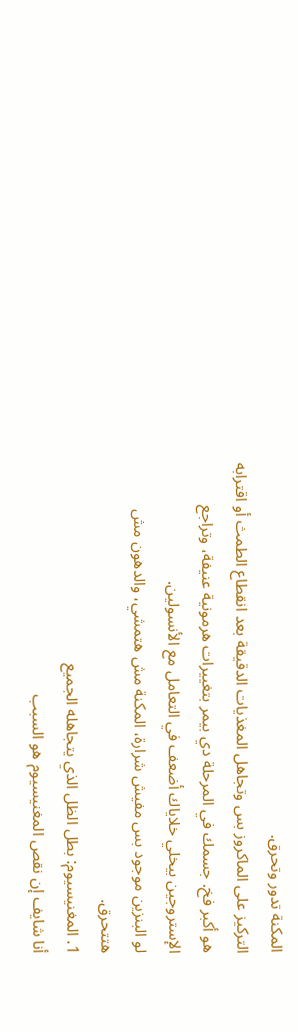المكنة تدور وتحرق.
التركيز على الماكروز بس وتجاهل المغذيات الدقيقة بعد انقطاع الطمث أو اقترابه هو أكبر فخ. جسمك في المرحلة دي بيمر بتغييرات هرمونية عنيفة، وتراجع الإستروجين بيخلي خلاياك أضعف في التعامل مع الأنسولين.
لو البنزين موجود بس مفيش شرارة، المكنة مش هتمشي، والدهون مش هتتحرق.
1. المغنيسيوم: بطل الظل الذي يتجاهله الجميع
أنا شايف إن نقص المغنيسيوم هو السبب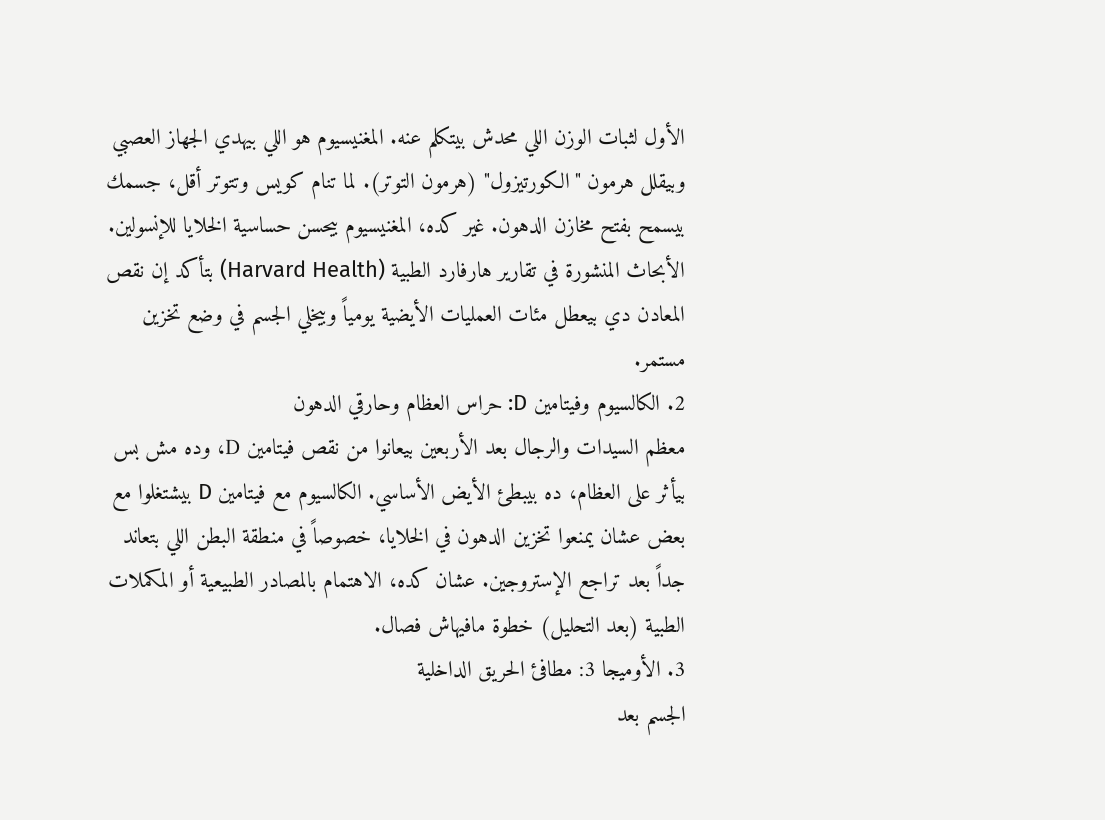الأول لثبات الوزن اللي محدش بيتكلم عنه. المغنيسيوم هو اللي بيهدي الجهاز العصبي وبيقلل هرمون "الكورتيزول" (هرمون التوتر). لما تنام كويس وتتوتر أقل، جسمك بيسمح بفتح مخازن الدهون. غير كده، المغنيسيوم بيحسن حساسية الخلايا للإنسولين. الأبحاث المنشورة في تقارير هارفارد الطبية (Harvard Health) بتأكد إن نقص المعادن دي بيعطل مئات العمليات الأيضية يومياً وبيخلي الجسم في وضع تخزين مستمر.
2. الكالسيوم وفيتامين D: حراس العظام وحارقي الدهون
معظم السيدات والرجال بعد الأربعين بيعانوا من نقص فيتامين D، وده مش بس بيأثر على العظام، ده بيبطئ الأيض الأساسي. الكالسيوم مع فيتامين D بيشتغلوا مع بعض عشان يمنعوا تخزين الدهون في الخلايا، خصوصاً في منطقة البطن اللي بتعاند جداً بعد تراجع الإستروجين. عشان كده، الاهتمام بالمصادر الطبيعية أو المكملات الطبية (بعد التحليل) خطوة مافيهاش فصال.
3. الأوميجا 3: مطافئ الحريق الداخلية
الجسم بعد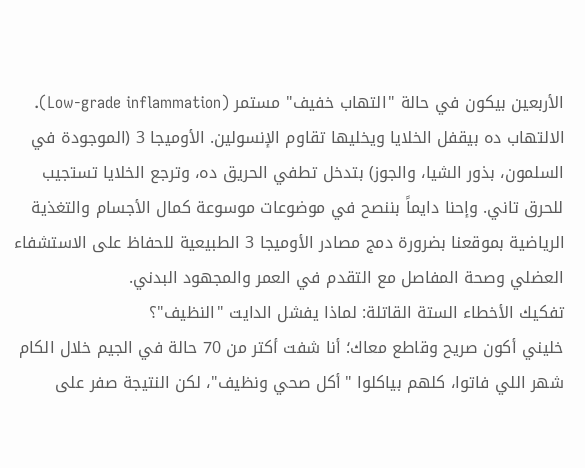الأربعين بيكون في حالة "التهاب خفيف" مستمر (Low-grade inflammation). الالتهاب ده بيقفل الخلايا ويخليها تقاوم الإنسولين. الأوميجا 3 (الموجودة في السلمون، بذور الشيا، والجوز) بتدخل تطفي الحريق ده، وترجع الخلايا تستجيب للحرق تاني. وإحنا دايماً بننصح في موضوعات موسوعة كمال الأجسام والتغذية الرياضية بموقعنا بضرورة دمج مصادر الأوميجا 3 الطبيعية للحفاظ على الاستشفاء العضلي وصحة المفاصل مع التقدم في العمر والمجهود البدني.
تفكيك الأخطاء الستة القاتلة: لماذا يفشل الدايت "النظيف"؟
خليني أكون صريح وقاطع معاك؛ أنا شفت أكتر من 70 حالة في الجيم خلال الكام شهر اللي فاتوا، كلهم بياكلوا "أكل صحي ونظيف"، لكن النتيجة صفر على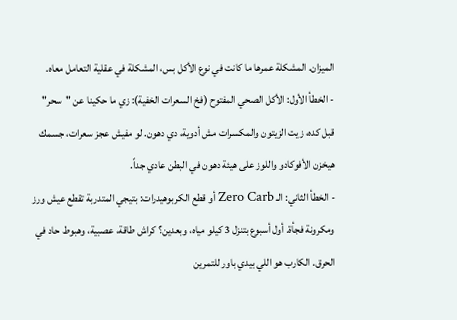الميزان. المشكلة عمرها ما كانت في نوع الأكل بس، المشكلة في عقلية التعامل معاه.
- الخطأ الأول: الأكل الصحي المفتوح (فخ السعرات الخفية): زي ما حكينا عن "سحر" قبل كده، زيت الزيتون والمكسرات مش أدوية، دي دهون. لو مفيش عجز سعرات، جسمك هيخزن الأفوكادو واللوز على هيئة دهون في البطن عادي جداً.
- الخطأ الثاني: الـ Zero Carb أو قطع الكربوهيدرات: بتيجي المتدربة تقطع عيش ورز ومكرونة فجأة. أول أسبوع بتنزل 3 كيلو مياه، وبعدين؟ كراش طاقة، عصبية، وهبوط حاد في الحرق. الكارب هو اللي بيدي باور للتمرين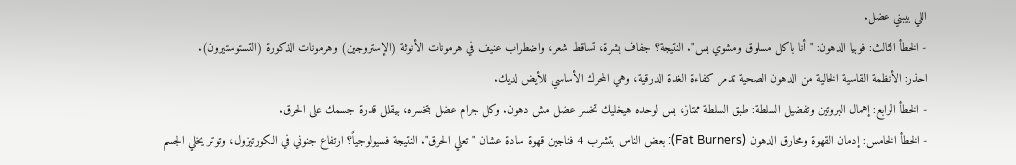اللي بيبني عضل.
- الخطأ الثالث: فوبيا الدهون: "أنا باكل مسلوق ومشوي بس". النتيجة؟ جفاف بشرة، تساقط شعر، واضطراب عنيف في هرمونات الأنوثة (الإستروجين) وهرمونات الذكورة (التستوستيرون).
احذر: الأنظمة القاسية الخالية من الدهون الصحية تدمر كفاءة الغدة الدرقية، وهي المحرك الأساسي للأيض لديك.
- الخطأ الرابع: إهمال البروتين وتفضيل السلطة: طبق السلطة ممتاز، بس لوحده هيخليك تخسر عضل مش دهون. وكل جرام عضل بتخسره، بيقلل قدرة جسمك على الحرق.
- الخطأ الخامس: إدمان القهوة ومحارق الدهون (Fat Burners): بعض الناس بتشرب 4 فناجين قهوة سادة عشان "تعلي الحرق". النتيجة فسيولوجياً؟ ارتفاع جنوني في الكورتيزول، وتوتر يخلي الجسم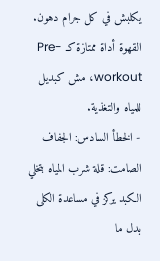يكلبش في كل جرام دهون. القهوة أداة ممتازة كـ Pre-workout، مش كبديل للمياه والتغذية.
- الخطأ السادس: الجفاف الصامت: قلة شرب المياه بتخلي الكبد يركز في مساعدة الكلى بدل ما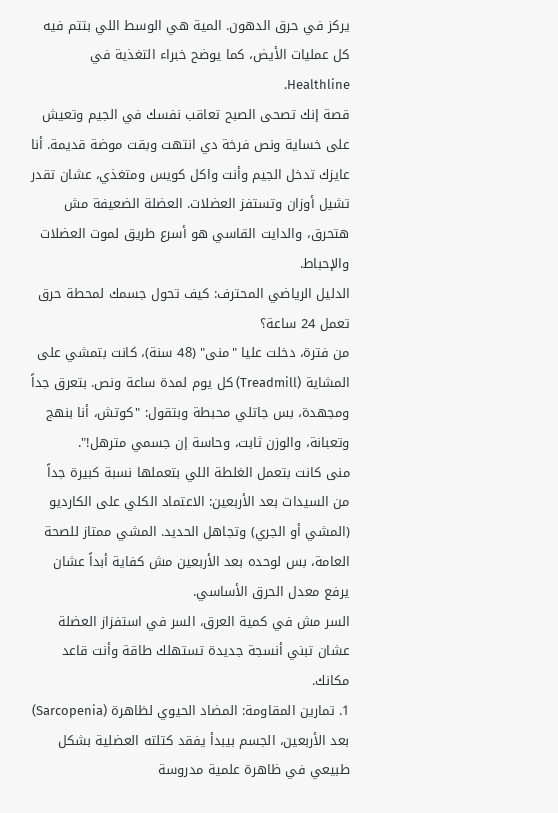يركز في حرق الدهون. المية هي الوسط اللي بتتم فيه كل عمليات الأيض، كما يوضح خبراء التغذية في Healthline.
قصة إنك تصحى الصبح تعاقب نفسك في الجيم وتعيش على خساية ونص فرخة دي انتهت وبقت موضة قديمة. أنا عايزك تدخل الجيم وأنت واكل كويس ومتغذي، عشان تقدر تشيل أوزان وتستفز العضلات. العضلة الضعيفة مش هتحرق، والدايت القاسي هو أسرع طريق لموت العضلات والإحباط.
الدليل الرياضي المحترف: كيف تحول جسمك لمحطة حرق تعمل 24 ساعة؟
من فترة، دخلت عليا "منى" (48 سنة)، كانت بتمشي على المشاية (Treadmill) كل يوم لمدة ساعة ونص. بتعرق جداً ومجهدة، بس جاتلي محبطة وبتقول: "كوتش، أنا بنهج وتعبانة، والوزن ثابت، وحاسة إن جسمي مترهل!".
منى كانت بتعمل الغلطة اللي بتعملها نسبة كبيرة جداً من السيدات بعد الأربعين: الاعتماد الكلي على الكارديو (المشي أو الجري) وتجاهل الحديد. المشي ممتاز للصحة العامة، بس لوحده بعد الأربعين مش كفاية أبداً عشان يرفع معدل الحرق الأساسي.
السر مش في كمية العرق، السر في استفزاز العضلة عشان تبني أنسجة جديدة تستهلك طاقة وأنت قاعد مكانك.
1. تمارين المقاومة: المضاد الحيوي لظاهرة (Sarcopenia)
بعد الأربعين، الجسم بيبدأ يفقد كتلته العضلية بشكل طبيعي في ظاهرة علمية مدروسة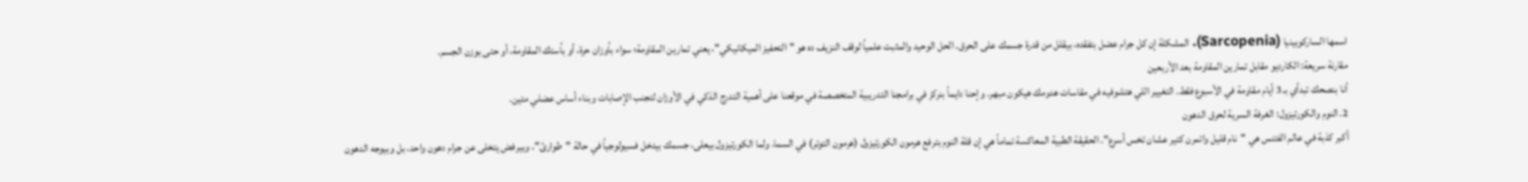اسمها الساركوبينيا (Sarcopenia). المشكلة إن كل جرام عضل بتفقده، بيقلل من قدرة جسمك على الحرق. الحل الوحيد والمثبت علمياً لوقف النزيف ده هو "التحفيز الميكانيكي"، يعني تمارين المقاومة؛ سواء بأوزان حرة، أو بأستك المقاومة، أو حتى بوزن الجسم.
مقارنة سريعة: الكارديو مقابل تمارين المقاومة بعد الأربعين
أنا بنصحك تبدأي بـ 3 أيام مقاومة في الأسبوع فقط. التغيير اللي هتشوفيه في مقاسات هدومك هيكون مبهر. وإحنا دايماً بنركز في برامجنا التدريبية المتخصصة في موقعنا على أهمية التدرج الذكي في الأوزان لتجنب الإصابات وبناء أساس عضلي متين.
2. النوم والكورتيزول: الغرفة السرية لحرق الدهون
أكبر كذبة في عالم الفتنس هي "نام قليل واتمرن كتير عشان تخس أسرع". الحقيقة الطبية المعاكسة تماماً هي إن قلة النوم بترفع هرمون الكورتيزول (هرمون التوتر) في السما. ولما الكورتيزول بيعلى، جسمك بيدخل فسيولوجياً في حالة "طوارئ"، وبيرفض يتخلى عن جرام دهون واحد، بل وبيوجه الدهون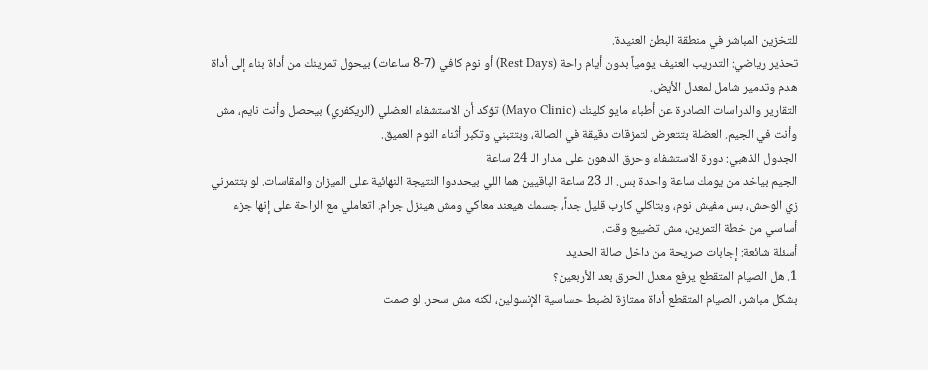للتخزين المباشر في منطقة البطن العنيدة.
تحذير رياضي: التدريب العنيف يومياً بدون أيام راحة (Rest Days) أو نوم كافي (7-8 ساعات) بيحول تمرينك من أداة بناء إلى أداة هدم وتدمير شامل لمعدل الأيض.
التقارير والدراسات الصادرة عن أطباء مايو كلينك (Mayo Clinic) تؤكد أن الاستشفاء العضلي (الريكفري) بيحصل وأنت نايم، مش وأنت في الجيم. العضلة بتتعرض لتمزقات دقيقة في الصالة، وبتتبني وتكبر أثناء النوم العميق.
الجدول الذهبي: دورة الاستشفاء وحرق الدهون على مدار الـ 24 ساعة
الجيم بياخد من يومك ساعة واحدة بس. الـ 23 ساعة الباقيين هما اللي بيحددوا النتيجة النهائية على الميزان والمقاسات. لو بتتمرني زي الوحش، بس مفيش نوم، وبتاكلي كارب قليل جداً، جسمك هيعند معاكي ومش هينزل جرام. اتعاملي مع الراحة على إنها جزء أساسي من خطة التمرين، مش تضييع وقت.
أسئلة شائعة: إجابات صريحة من داخل صالة الحديد
1. هل الصيام المتقطع يرفع معدل الحرق بعد الأربعين؟
بشكل مباشر، الصيام المتقطع أداة ممتازة لضبط حساسية الإنسولين، لكنه مش سحر. لو صمت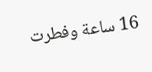16 ساعة وفطرت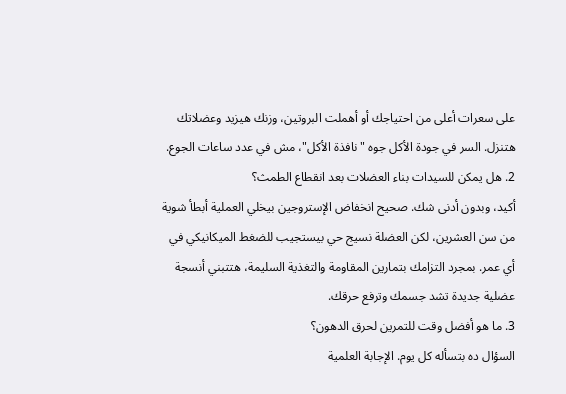على سعرات أعلى من احتياجك أو أهملت البروتين، وزنك هيزيد وعضلاتك هتنزل. السر في جودة الأكل جوه "نافذة الأكل"، مش في عدد ساعات الجوع.
2. هل يمكن للسيدات بناء العضلات بعد انقطاع الطمث؟
أكيد، وبدون أدنى شك. صحيح انخفاض الإستروجين بيخلي العملية أبطأ شوية من سن العشرين، لكن العضلة نسيج حي بيستجيب للضغط الميكانيكي في أي عمر. بمجرد التزامك بتمارين المقاومة والتغذية السليمة، هتتبني أنسجة عضلية جديدة تشد جسمك وترفع حرقك.
3. ما هو أفضل وقت للتمرين لحرق الدهون؟
السؤال ده بتسأله كل يوم. الإجابة العلمية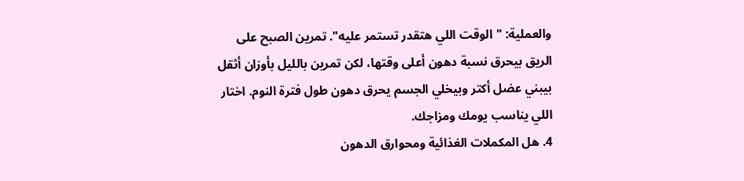والعملية: "الوقت اللي هتقدر تستمر عليه". تمرين الصبح على الريق بيحرق نسبة دهون أعلى وقتها، لكن تمرين بالليل بأوزان أثقل بيبني عضل أكتر وبيخلي الجسم يحرق دهون طول فترة النوم. اختار اللي يناسب يومك ومزاجك.
4. هل المكملات الغذائية ومحوارق الدهون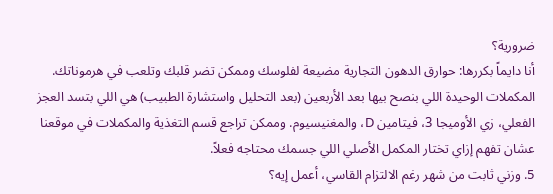ضرورية؟
أنا دايماً بكررها: حوارق الدهون التجارية مضيعة لفلوسك وممكن تضر قلبك وتلعب في هرموناتك. المكملات الوحيدة اللي بنصح بيها بعد الأربعين (بعد التحليل واستشارة الطبيب) هي اللي بتسد العجز الفعلي، زي الأوميجا 3، فيتامين D، والمغنيسيوم. وممكن تراجع قسم التغذية والمكملات في موقعنا عشان تفهم إزاي تختار المكمل الأصلي اللي جسمك محتاجه فعلاً.
5. وزني ثابت من شهر رغم الالتزام القاسي، أعمل إيه؟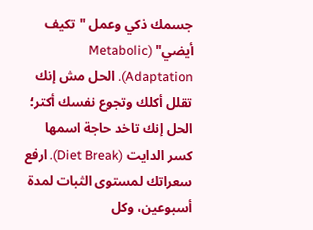جسمك ذكي وعمل "تكيف أيضي" (Metabolic Adaptation). الحل مش إنك تقلل أكلك وتجوع نفسك أكتر؛ الحل إنك تاخد حاجة اسمها كسر الدايت (Diet Break). ارفع سعراتك لمستوى الثبات لمدة أسبوعين، وكل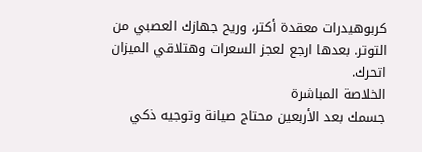كربوهيدرات معقدة أكتر، وريح جهازك العصبي من التوتر. بعدها ارجع لعجز السعرات وهتلاقي الميزان اتحرك.
الخلاصة المباشرة
جسمك بعد الأربعين محتاج صيانة وتوجيه ذكي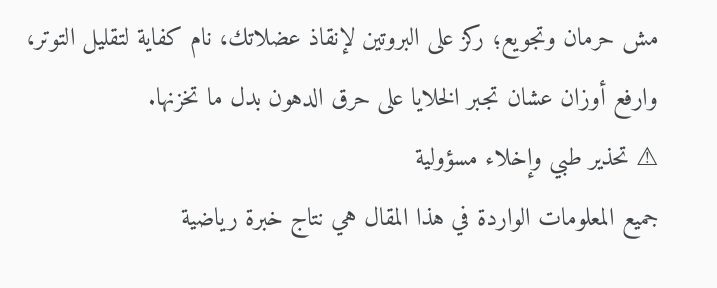مش حرمان وتجويع؛ ركز على البروتين لإنقاذ عضلاتك، نام كفاية لتقليل التوتر، وارفع أوزان عشان تجبر الخلايا على حرق الدهون بدل ما تخزنها.
⚠ تحذير طبي وإخلاء مسؤولية
جميع المعلومات الواردة في هذا المقال هي نتاج خبرة رياضية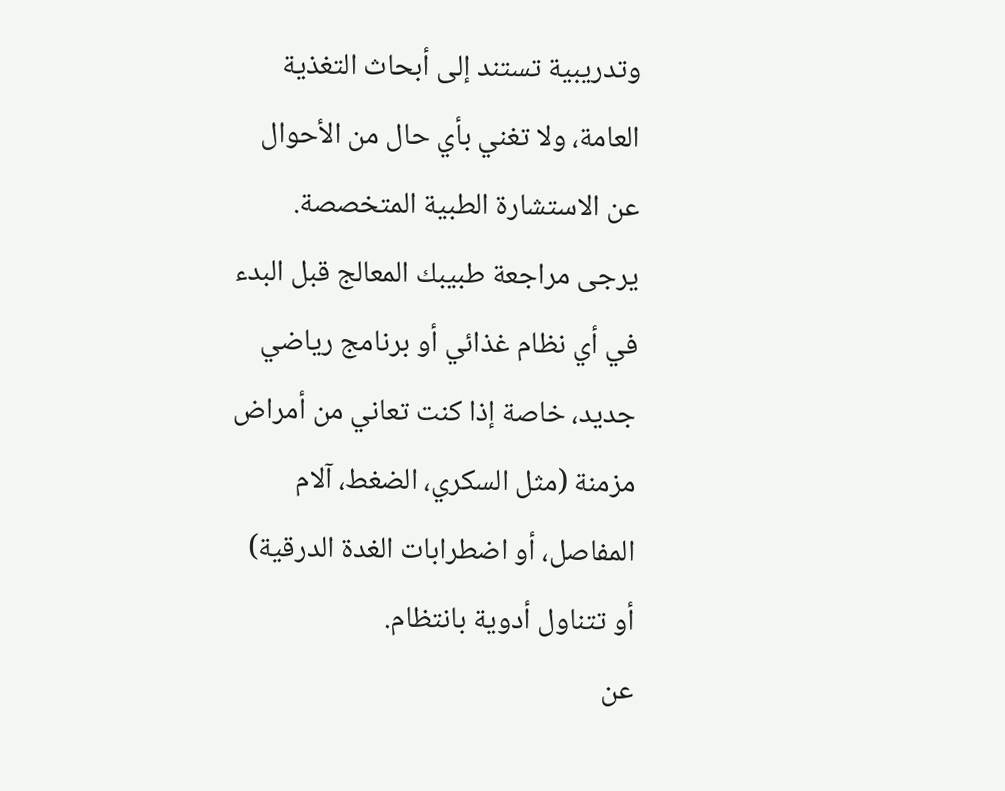وتدريبية تستند إلى أبحاث التغذية العامة، ولا تغني بأي حال من الأحوال عن الاستشارة الطبية المتخصصة. يرجى مراجعة طبيبك المعالج قبل البدء في أي نظام غذائي أو برنامج رياضي جديد، خاصة إذا كنت تعاني من أمراض مزمنة (مثل السكري، الضغط، آلام المفاصل، أو اضطرابات الغدة الدرقية) أو تتناول أدوية بانتظام.
عن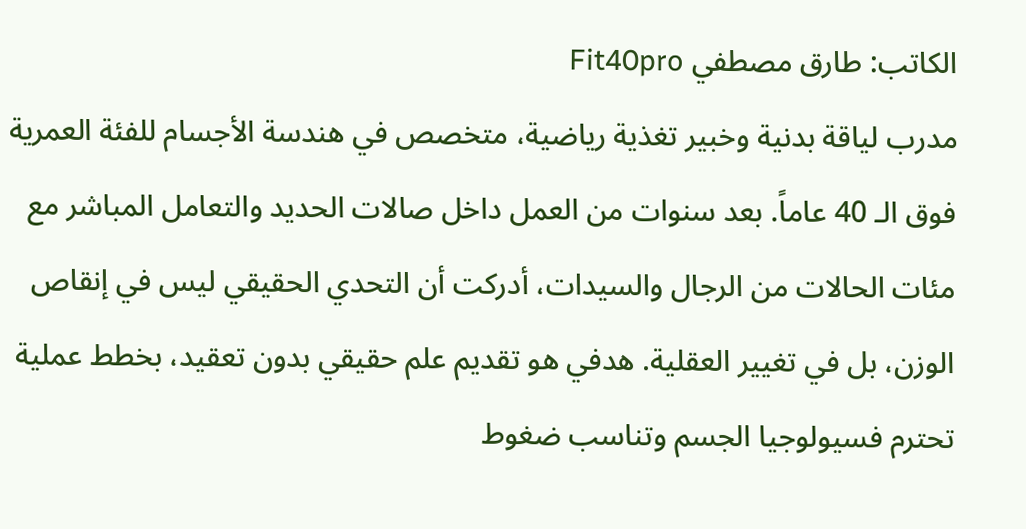الكاتب: طارق مصطفي Fit40pro
مدرب لياقة بدنية وخبير تغذية رياضية، متخصص في هندسة الأجسام للفئة العمرية فوق الـ 40 عاماً. بعد سنوات من العمل داخل صالات الحديد والتعامل المباشر مع مئات الحالات من الرجال والسيدات، أدركت أن التحدي الحقيقي ليس في إنقاص الوزن، بل في تغيير العقلية. هدفي هو تقديم علم حقيقي بدون تعقيد، بخطط عملية تحترم فسيولوجيا الجسم وتناسب ضغوط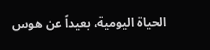الحياة اليومية، بعيداً عن هوس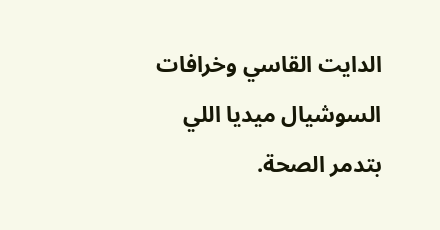الدايت القاسي وخرافات السوشيال ميديا اللي بتدمر الصحة.